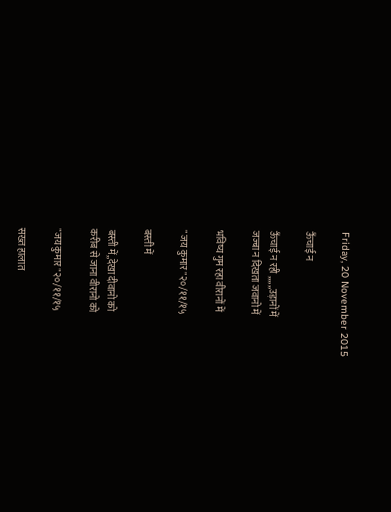Friday, 20 November 2015

ऊँचाई न

ऊँचाई न रही ,,,,,,उड़ानों में
जज्बा न दिखता जवानो में

भविष्य गुम रहा वीरानों में

" जय कुमार "२०/११/१५

बस्ती में

बस्ती में,,देखा दीवानो को
करीब से जाना वीरानो को

"जय कुमार"२०/११/१५

सख्त हालात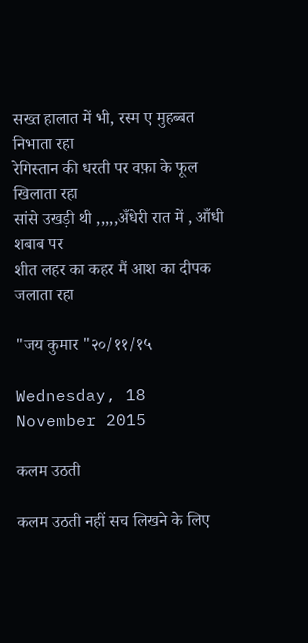सख्त हालात में भी, रस्म ए मुहब्बत निभाता रहा
रेगिस्तान की धरती पर वफ़ा के फूल खिलाता रहा
सांसे उखड़ी थी ,,,,,अँधेरी रात में , आँधी शबाब पर
शीत लहर का कहर मैं आश का दीपक जलाता रहा

"जय कुमार "२०/११/१५

Wednesday, 18 November 2015

कलम उठती

कलम उठती नहीं सच लिखने के लिए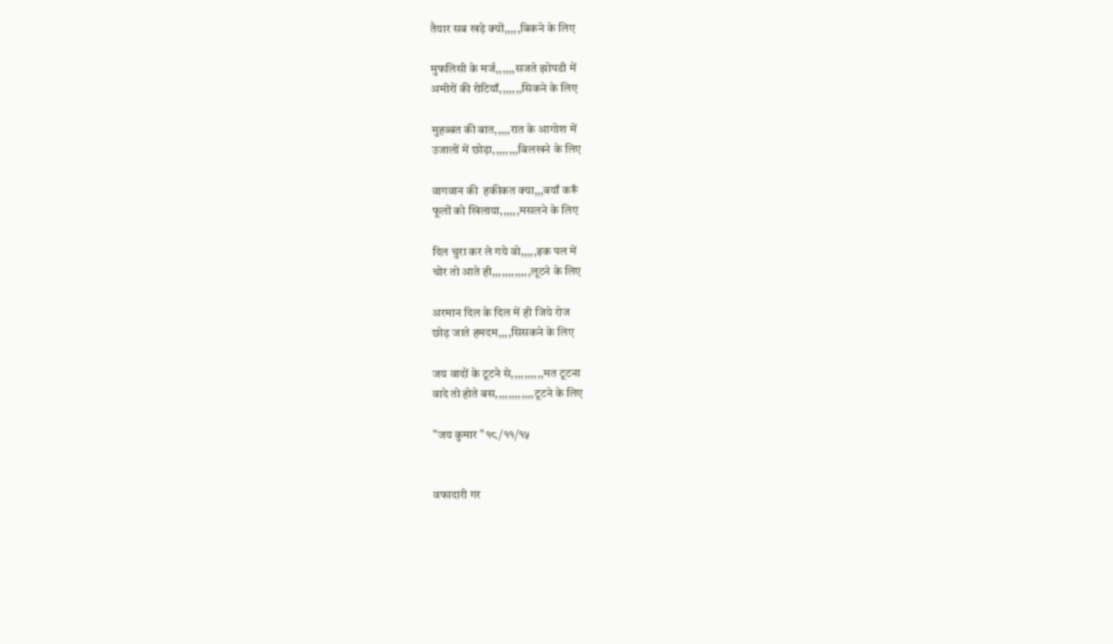तैयार सब खड़े क्यों,,,,,बिकने के लिए

मुफलिसी के मर्ज,,,,,,सजते झोपडी में
अमीरों की रोटियाँ,,,,,,,सिकने के लिए

मुहब्बत की बात,,,,,रात के आगोश में
उजालों में छोड़ा,,,,,,,,बिलखने के लिए

वागवान की  हकीकत क्या,,,बयाँ करूँ
फूलों को खिलाया,,,,,,मसलने के लिए

दिल चुरा कर ले गये वो,,,,,इक पल में
चोर तो आते ही,,,,,,,,,,,,लूटने के लिए

अरमान दिल के दिल में ही जिये रोज
छोड़ जाते हमदम,,,,सिसकने के लिए

जय वादों के टूटने से,,,,,,,,,,मत टूटना
वादे तो होते बस,,,,,,,,,,,,टूटने के लिए

"जय कुमार "१८/११/१५


वफादारी गर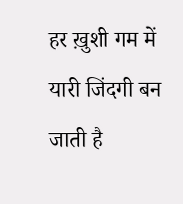हर ख़ुशी गम में यारी जिंदगी बन जाती है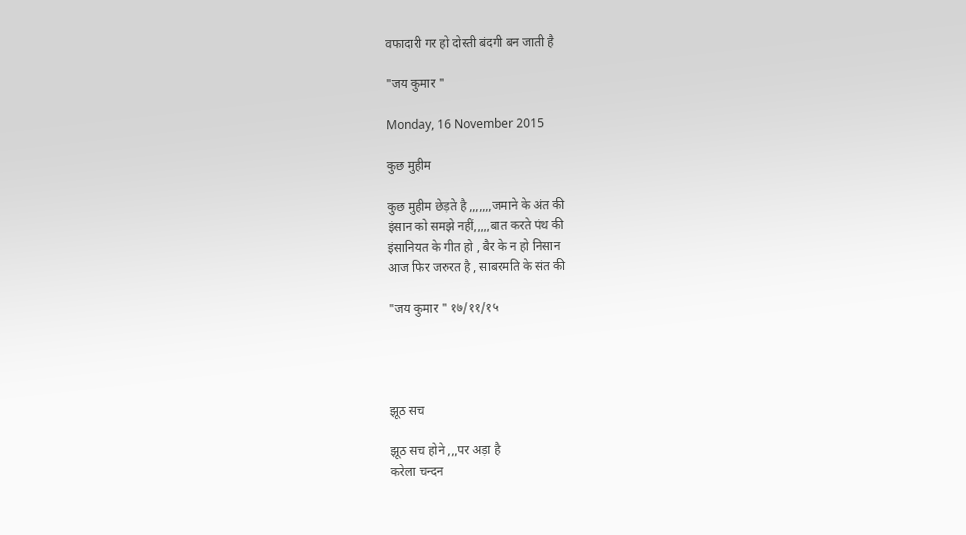वफादारी गर हो दोस्ती बंदगी बन जाती है

"जय कुमार "

Monday, 16 November 2015

कुछ मुहीम

कुछ मुहीम छेड़ते है ,,,,,,,जमाने के अंत की
इंसान को समझे नहीं,,,,,बात करते पंथ की
इंसानियत के गीत हो , बैर के न हो निसान
आज फिर जरुरत है , साबरमति के संत की

"जय कुमार " १७/११/१५




झूठ सच

झूठ सच होने ,,,पर अड़ा है
करेला चन्दन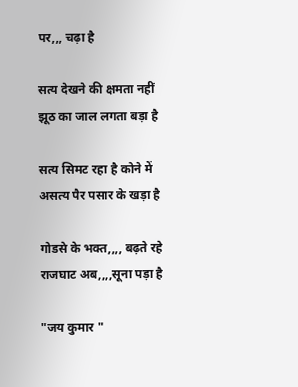पर,,, चढ़ा है

सत्य देखने की क्षमता नहीं
झूठ का जाल लगता बड़ा है

सत्य सिमट रहा है कोने में
असत्य पैर पसार के खड़ा है

गोडसे के भक्त,,,, बढ़ते रहे
राजघाट अब,,,,सूना पड़ा है

"जय कुमार "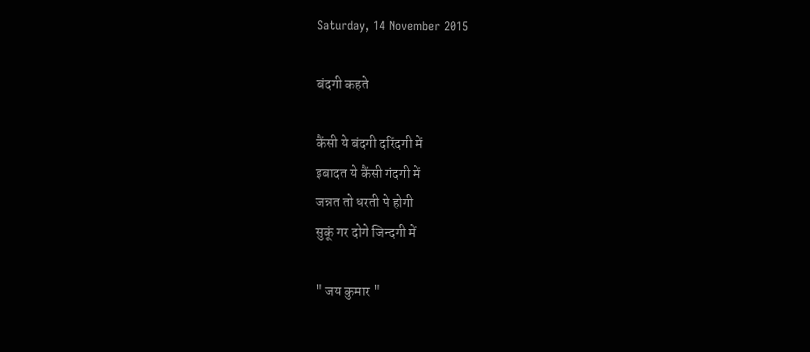Saturday, 14 November 2015

बंदगी कहते

कैंसी ये बंदगी दरिंदगी में
इबादत ये कैंसी गंदगी में
जन्नत तो धरती पे होगी
सुकूं गर दोगे जिन्दगी में

" जय कुमार "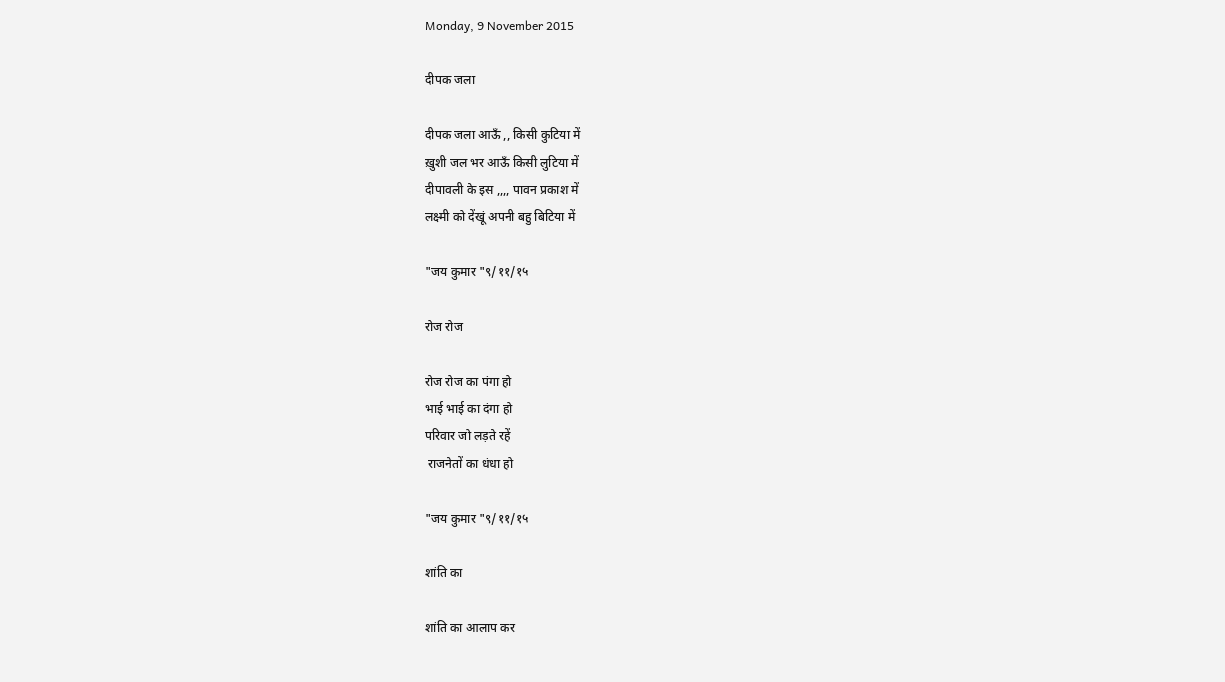Monday, 9 November 2015

दीपक जला

दीपक जला आऊँ ,, किसी कुटिया में
ख़ुशी जल भर आऊँ किसी लुटिया में
दीपावली के इस ,,,, पावन प्रकाश में
लक्ष्मी को देंखूं अपनी बहु बिटिया में

"जय कुमार "९/११/१५

रोज रोज

रोज रोज का पंगा हो
भाई भाई का दंगा हो
परिवार जो लड़ते रहें
 राजनेतों का धंधा हो

"जय कुमार "९/११/१५

शांति का

शांति का आलाप कर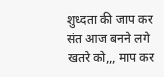शुध्दता की जाप कर
संत आज बनने लगे
खतरे को,,, माप कर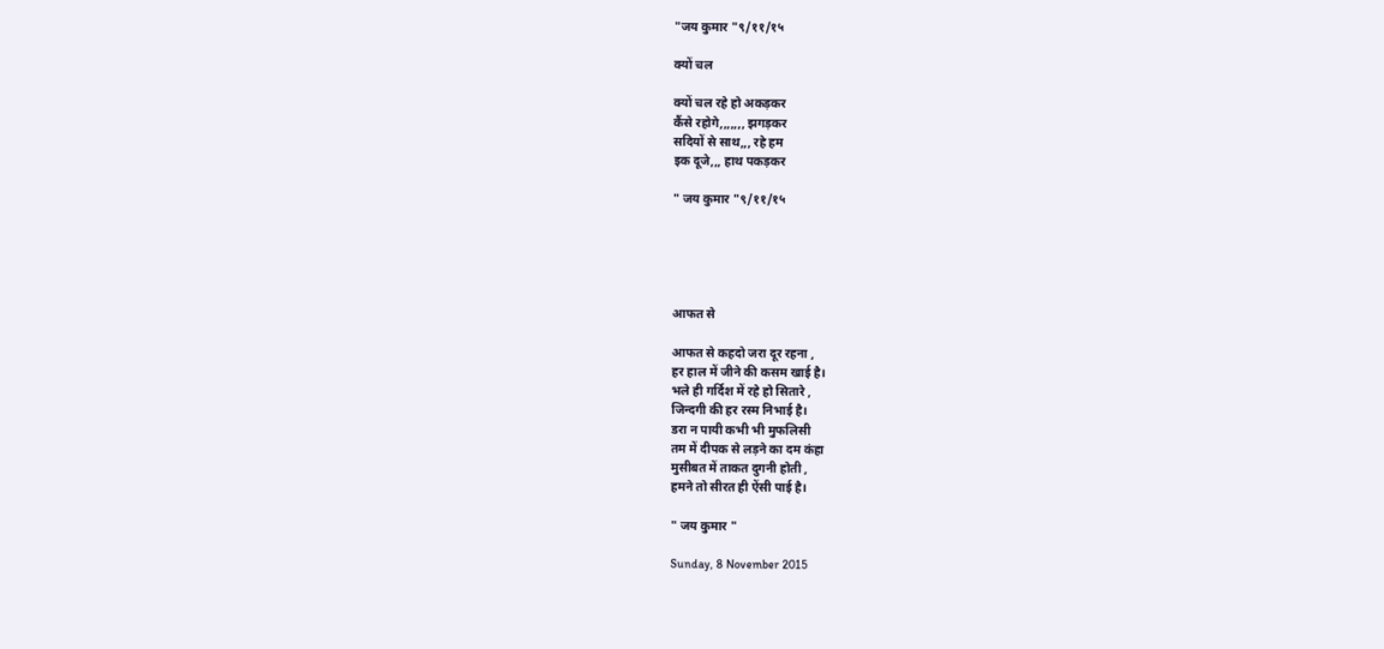"जय कुमार "९/११/१५

क्यों चल

क्यों चल रहे हो अकड़कर
कैंसे रहोगे,,,,,,, झगड़कर
सदियों से साथ,,, रहे हम
इक दूजे,,, हाथ पकड़कर

" जय कुमार "९/११/१५





आफत से

आफत से कहदो जरा दूर रहना ,
हर हाल में जीने की कसम खाई है।
भले ही गर्दिश में रहे हो सितारे ,
जिन्दगी की हर रस्म निभाई है।
डरा न पायी कभी भी मुफलिसी
तम में दीपक से लड़ने का दम कंहा
मुसीबत में ताकत दुगनी होती ,
हमने तो सीरत ही ऐंसी पाई है।

" जय कुमार "

Sunday, 8 November 2015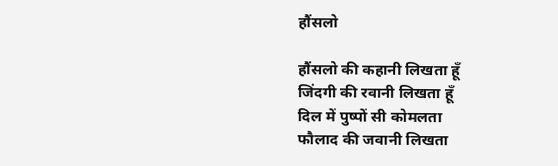हौंसलो

हौंसलो की कहानी लिखता हूँ
जिंदगी की रवानी लिखता हूँ
दिल में पुष्पों सी कोमलता
फौलाद की जवानी लिखता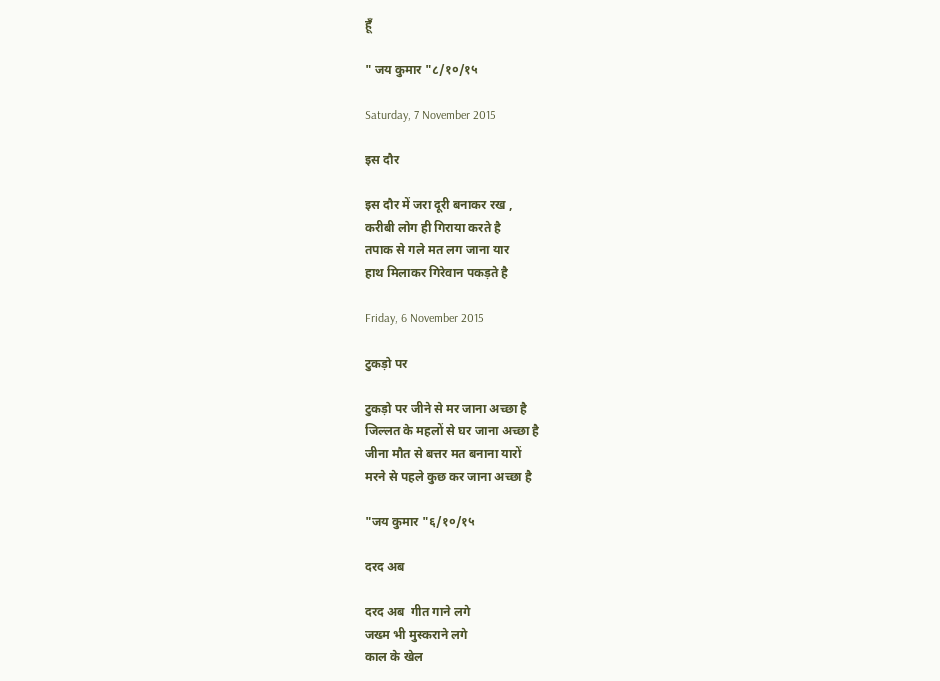हूँ

" जय कुमार "८/१०/१५

Saturday, 7 November 2015

इस दौर

इस दौर में जरा दूरी बनाकर रख ,
करीबी लोग ही गिराया करते है
तपाक से गले मत लग जाना यार
हाथ मिलाकर गिरेवान पकड़ते है

Friday, 6 November 2015

टुकड़ो पर

टुकड़ो पर जीने से मर जाना अच्छा है
जिल्लत के महलों से घर जाना अच्छा है
जीना मौत से बत्तर मत बनाना यारों
मरने से पहले कुछ कर जाना अच्छा है

"जय कुमार "६/१०/१५

दरद अब

दरद अब  गीत गाने लगे
जख्म भी मुस्कराने लगे
काल के खेल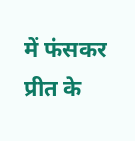में फंसकर
प्रीत के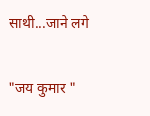साथी...जाने लगे

"जय कुमार "